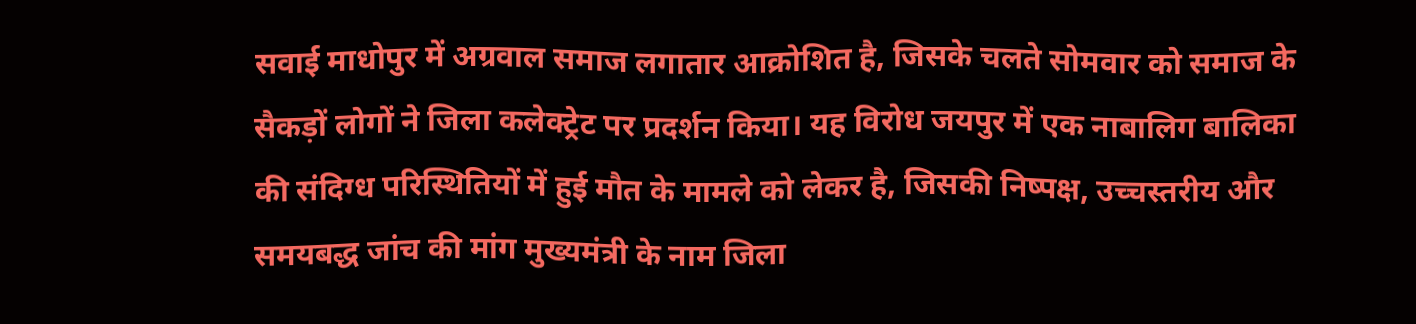सवाई माधोपुर में अग्रवाल समाज लगातार आक्रोशित है, जिसके चलते सोमवार को समाज के सैकड़ों लोगों ने जिला कलेक्ट्रेट पर प्रदर्शन किया। यह विरोध जयपुर में एक नाबालिग बालिका की संदिग्ध परिस्थितियों में हुई मौत के मामले को लेकर है, जिसकी निष्पक्ष, उच्चस्तरीय और समयबद्ध जांच की मांग मुख्यमंत्री के नाम जिला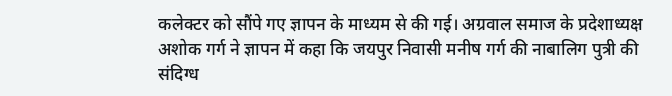कलेक्टर को सौंपे गए ज्ञापन के माध्यम से की गई। अग्रवाल समाज के प्रदेशाध्यक्ष अशोक गर्ग ने ज्ञापन में कहा कि जयपुर निवासी मनीष गर्ग की नाबालिग पुत्री की संदिग्ध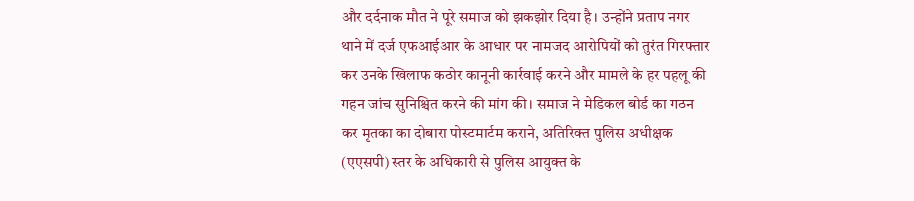और दर्दनाक मौत ने पूरे समाज को झकझोर दिया है। उन्होंने प्रताप नगर थाने में दर्ज एफआईआर के आधार पर नामजद आरोपियों को तुरंत गिरफ्तार कर उनके खिलाफ कठोर कानूनी कार्रवाई करने और मामले के हर पहलू की गहन जांच सुनिश्चित करने की मांग की। समाज ने मेडिकल बोर्ड का गठन कर मृतका का दोबारा पोस्टमार्टम कराने, अतिरिक्त पुलिस अधीक्षक (एएसपी) स्तर के अधिकारी से पुलिस आयुक्त के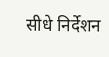सीधे निर्देशन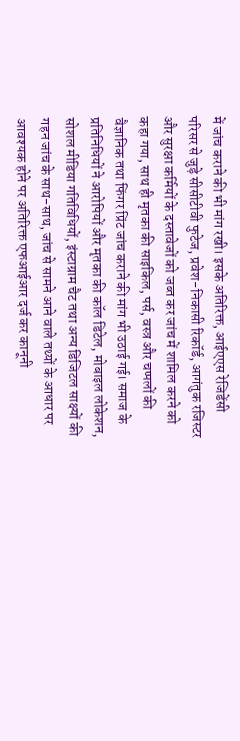में जांच कराने की भी मांग रखी। इसके अतिरिक्त, आईएएस रेजिडेंसी परिसर से जुड़े सीसीटीवी फुटेज, प्रवेश-निकासी रिकॉर्ड, आगंतुक रजिस्टर और सुरक्षा कर्मियों के दस्तावेजों को जब्त कर जांच में शामिल करने को कहा गया, साथ ही मृतका की साइकिल, पर्स, वस्त्र और चप्पलों की वैज्ञानिक तथा फिंगर प्रिंट जांच कराने की मांग भी उठाई गई। समाज के प्रतिनिधियों ने आरोपियों और मृतका की कॉल डिटेल, मोबाइल लोकेशन, सोशल मीडिया गतिविधियों, इंस्टाग्राम चैट तथा अन्य डिजिटल साक्ष्यों की गहन जांच के साथ-साथ, जांच से सामने आने वाले तथ्यों के आधार पर आवश्यक होने पर अतिरिक्त एफआईआर दर्ज कर कानूनी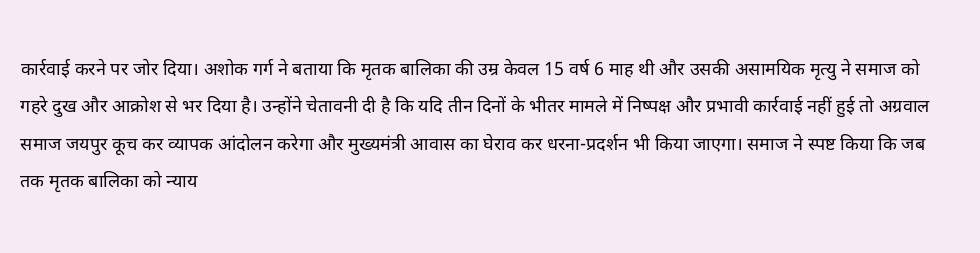कार्रवाई करने पर जोर दिया। अशोक गर्ग ने बताया कि मृतक बालिका की उम्र केवल 15 वर्ष 6 माह थी और उसकी असामयिक मृत्यु ने समाज को गहरे दुख और आक्रोश से भर दिया है। उन्होंने चेतावनी दी है कि यदि तीन दिनों के भीतर मामले में निष्पक्ष और प्रभावी कार्रवाई नहीं हुई तो अग्रवाल समाज जयपुर कूच कर व्यापक आंदोलन करेगा और मुख्यमंत्री आवास का घेराव कर धरना-प्रदर्शन भी किया जाएगा। समाज ने स्पष्ट किया कि जब तक मृतक बालिका को न्याय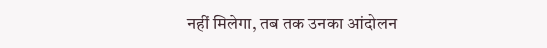नहीं मिलेगा, तब तक उनका आंदोलन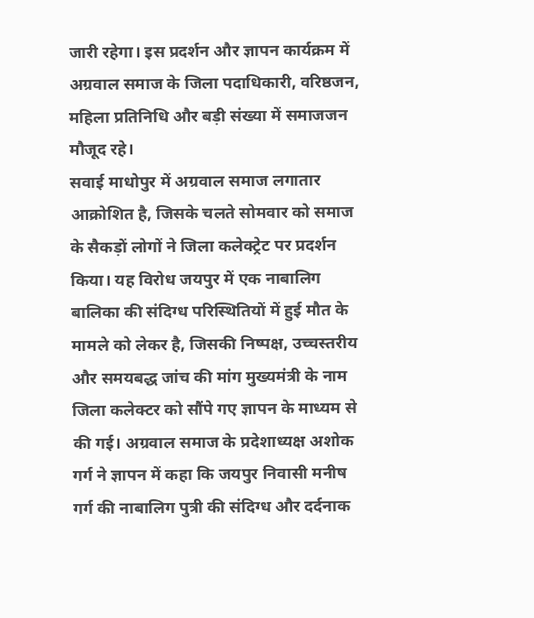जारी रहेगा। इस प्रदर्शन और ज्ञापन कार्यक्रम में अग्रवाल समाज के जिला पदाधिकारी, वरिष्ठजन, महिला प्रतिनिधि और बड़ी संख्या में समाजजन मौजूद रहे।
सवाई माधोपुर में अग्रवाल समाज लगातार आक्रोशित है, जिसके चलते सोमवार को समाज के सैकड़ों लोगों ने जिला कलेक्ट्रेट पर प्रदर्शन किया। यह विरोध जयपुर में एक नाबालिग बालिका की संदिग्ध परिस्थितियों में हुई मौत के मामले को लेकर है, जिसकी निष्पक्ष, उच्चस्तरीय और समयबद्ध जांच की मांग मुख्यमंत्री के नाम जिला कलेक्टर को सौंपे गए ज्ञापन के माध्यम से की गई। अग्रवाल समाज के प्रदेशाध्यक्ष अशोक गर्ग ने ज्ञापन में कहा कि जयपुर निवासी मनीष गर्ग की नाबालिग पुत्री की संदिग्ध और दर्दनाक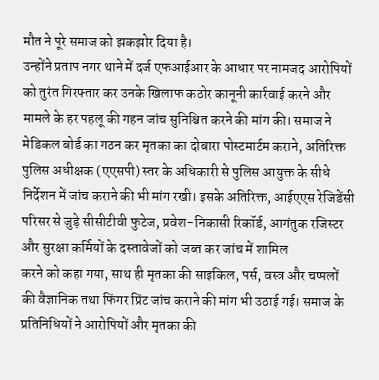मौत ने पूरे समाज को झकझोर दिया है।
उन्होंने प्रताप नगर थाने में दर्ज एफआईआर के आधार पर नामजद आरोपियों को तुरंत गिरफ्तार कर उनके खिलाफ कठोर कानूनी कार्रवाई करने और मामले के हर पहलू की गहन जांच सुनिश्चित करने की मांग की। समाज ने मेडिकल बोर्ड का गठन कर मृतका का दोबारा पोस्टमार्टम कराने, अतिरिक्त पुलिस अधीक्षक (एएसपी) स्तर के अधिकारी से पुलिस आयुक्त के सीधे निर्देशन में जांच कराने की भी मांग रखी। इसके अतिरिक्त, आईएएस रेजिडेंसी परिसर से जुड़े सीसीटीवी फुटेज, प्रवेश-निकासी रिकॉर्ड, आगंतुक रजिस्टर और सुरक्षा कर्मियों के दस्तावेजों को जब्त कर जांच में शामिल
करने को कहा गया, साथ ही मृतका की साइकिल, पर्स, वस्त्र और चप्पलों की वैज्ञानिक तथा फिंगर प्रिंट जांच कराने की मांग भी उठाई गई। समाज के प्रतिनिधियों ने आरोपियों और मृतका की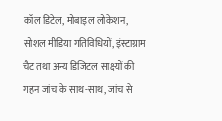कॉल डिटेल, मोबाइल लोकेशन, सोशल मीडिया गतिविधियों, इंस्टाग्राम चैट तथा अन्य डिजिटल साक्ष्यों की गहन जांच के साथ-साथ, जांच से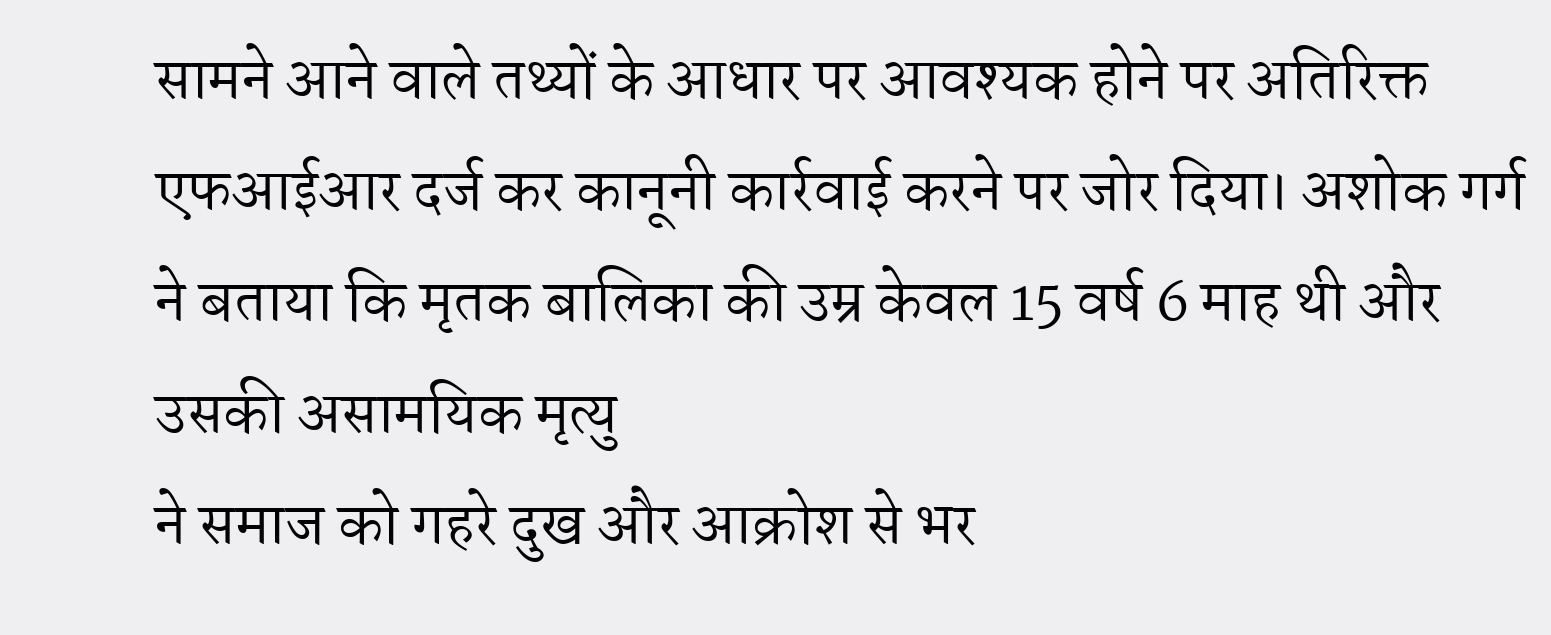सामने आने वाले तथ्यों के आधार पर आवश्यक होने पर अतिरिक्त एफआईआर दर्ज कर कानूनी कार्रवाई करने पर जोर दिया। अशोक गर्ग ने बताया कि मृतक बालिका की उम्र केवल 15 वर्ष 6 माह थी और उसकी असामयिक मृत्यु
ने समाज को गहरे दुख और आक्रोश से भर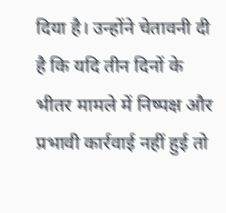दिया है। उन्होंने चेतावनी दी है कि यदि तीन दिनों के भीतर मामले में निष्पक्ष और प्रभावी कार्रवाई नहीं हुई तो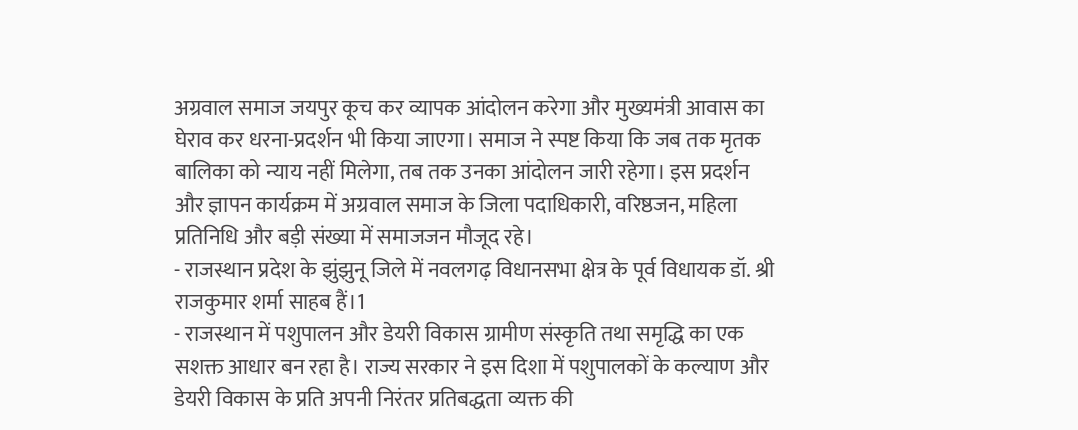अग्रवाल समाज जयपुर कूच कर व्यापक आंदोलन करेगा और मुख्यमंत्री आवास का घेराव कर धरना-प्रदर्शन भी किया जाएगा। समाज ने स्पष्ट किया कि जब तक मृतक बालिका को न्याय नहीं मिलेगा, तब तक उनका आंदोलन जारी रहेगा। इस प्रदर्शन और ज्ञापन कार्यक्रम में अग्रवाल समाज के जिला पदाधिकारी, वरिष्ठजन, महिला प्रतिनिधि और बड़ी संख्या में समाजजन मौजूद रहे।
- राजस्थान प्रदेश के झुंझुनू जिले में नवलगढ़ विधानसभा क्षेत्र के पूर्व विधायक डॉ. श्री राजकुमार शर्मा साहब हैं।1
- राजस्थान में पशुपालन और डेयरी विकास ग्रामीण संस्कृति तथा समृद्धि का एक सशक्त आधार बन रहा है। राज्य सरकार ने इस दिशा में पशुपालकों के कल्याण और डेयरी विकास के प्रति अपनी निरंतर प्रतिबद्धता व्यक्त की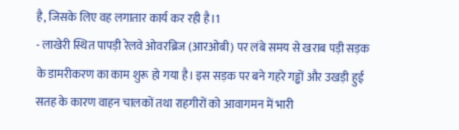है, जिसके लिए वह लगातार कार्य कर रही है।1
- लाखेरी स्थित पापड़ी रेलवे ओवरब्रिज (आरओबी) पर लंबे समय से खराब पड़ी सड़क के डामरीकरण का काम शुरू हो गया है। इस सड़क पर बने गहरे गड्ढों और उखड़ी हुई सतह के कारण वाहन चालकों तथा राहगीरों को आवागमन में भारी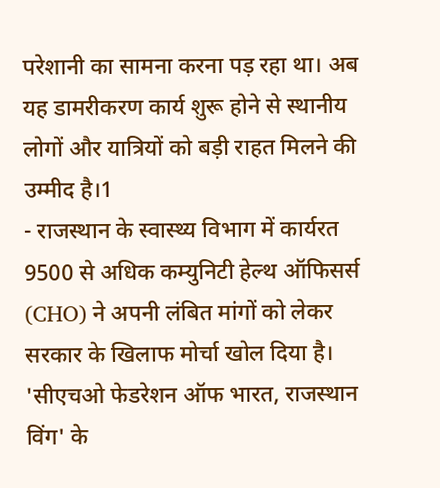परेशानी का सामना करना पड़ रहा था। अब यह डामरीकरण कार्य शुरू होने से स्थानीय लोगों और यात्रियों को बड़ी राहत मिलने की उम्मीद है।1
- राजस्थान के स्वास्थ्य विभाग में कार्यरत 9500 से अधिक कम्युनिटी हेल्थ ऑफिसर्स (CHO) ने अपनी लंबित मांगों को लेकर सरकार के खिलाफ मोर्चा खोल दिया है। 'सीएचओ फेडरेशन ऑफ भारत, राजस्थान विंग' के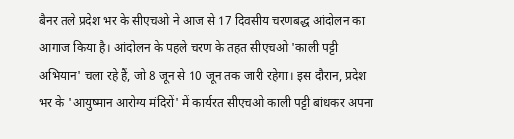बैनर तले प्रदेश भर के सीएचओ ने आज से 17 दिवसीय चरणबद्ध आंदोलन का आगाज किया है। आंदोलन के पहले चरण के तहत सीएचओ 'काली पट्टी अभियान' चला रहे हैं, जो 8 जून से 10 जून तक जारी रहेगा। इस दौरान, प्रदेश भर के 'आयुष्मान आरोग्य मंदिरों' में कार्यरत सीएचओ काली पट्टी बांधकर अपना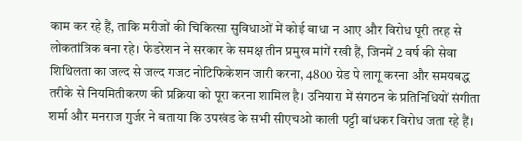काम कर रहे हैं, ताकि मरीजों की चिकित्सा सुविधाओं में कोई बाधा न आए और विरोध पूरी तरह से लोकतांत्रिक बना रहे। फेडरेशन ने सरकार के समक्ष तीन प्रमुख मांगें रखी हैं, जिनमें 2 वर्ष की सेवा शिथिलता का जल्द से जल्द गजट नोटिफिकेशन जारी करना, 4800 ग्रेड पे लागू करना और समयबद्ध तरीके से नियमितीकरण की प्रक्रिया को पूरा करना शामिल है। उनियारा में संगठन के प्रतिनिधियों संगीता शर्मा और मनराज गुर्जर ने बताया कि उपखंड के सभी सीएचओ काली पट्टी बांधकर विरोध जता रहे हैं।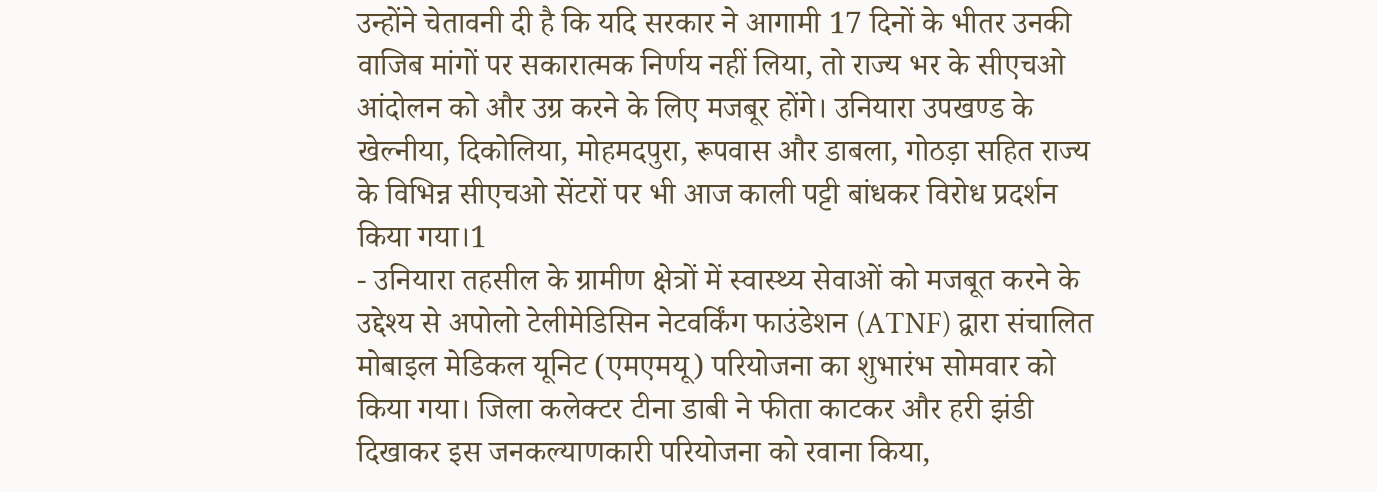उन्होंने चेतावनी दी है कि यदि सरकार ने आगामी 17 दिनों के भीतर उनकी वाजिब मांगों पर सकारात्मक निर्णय नहीं लिया, तो राज्य भर के सीएचओ आंदोलन को और उग्र करने के लिए मजबूर होंगे। उनियारा उपखण्ड के खेल्नीया, दिकोलिया, मोहमदपुरा, रूपवास और डाबला, गोठड़ा सहित राज्य के विभिन्न सीएचओ सेंटरों पर भी आज काली पट्टी बांधकर विरोध प्रदर्शन किया गया।1
- उनियारा तहसील के ग्रामीण क्षेत्रों में स्वास्थ्य सेवाओं को मजबूत करने के उद्देश्य से अपोलो टेलीमेडिसिन नेटवर्किंग फाउंडेशन (ATNF) द्वारा संचालित मोबाइल मेडिकल यूनिट (एमएमयू) परियोजना का शुभारंभ सोमवार को किया गया। जिला कलेक्टर टीना डाबी ने फीता काटकर और हरी झंडी दिखाकर इस जनकल्याणकारी परियोजना को रवाना किया,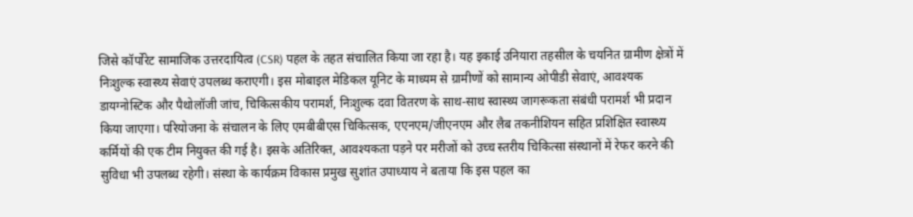जिसे कॉर्पोरेट सामाजिक उत्तरदायित्व (CSR) पहल के तहत संचालित किया जा रहा है। यह इकाई उनियारा तहसील के चयनित ग्रामीण क्षेत्रों में निःशुल्क स्वास्थ्य सेवाएं उपलब्ध कराएगी। इस मोबाइल मेडिकल यूनिट के माध्यम से ग्रामीणों को सामान्य ओपीडी सेवाएं, आवश्यक डायग्नोस्टिक और पैथोलॉजी जांच, चिकित्सकीय परामर्श, निःशुल्क दवा वितरण के साथ-साथ स्वास्थ्य जागरूकता संबंधी परामर्श भी प्रदान किया जाएगा। परियोजना के संचालन के लिए एमबीबीएस चिकित्सक, एएनएम/जीएनएम और लैब तकनीशियन सहित प्रशिक्षित स्वास्थ्य कर्मियों की एक टीम नियुक्त की गई है। इसके अतिरिक्त, आवश्यकता पड़ने पर मरीजों को उच्च स्तरीय चिकित्सा संस्थानों में रेफर करने की सुविधा भी उपलब्ध रहेगी। संस्था के कार्यक्रम विकास प्रमुख सुशांत उपाध्याय ने बताया कि इस पहल का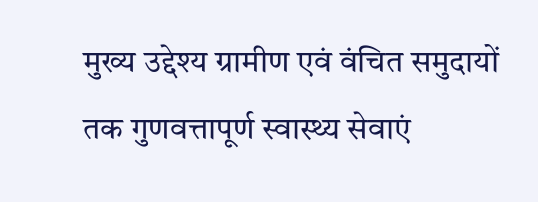मुख्य उद्देश्य ग्रामीण एवं वंचित समुदायों तक गुणवत्तापूर्ण स्वास्थ्य सेवाएं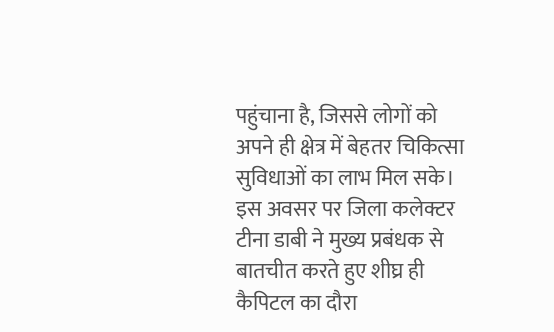पहुंचाना है, जिससे लोगों को अपने ही क्षेत्र में बेहतर चिकित्सा सुविधाओं का लाभ मिल सके। इस अवसर पर जिला कलेक्टर टीना डाबी ने मुख्य प्रबंधक से बातचीत करते हुए शीघ्र ही कैपिटल का दौरा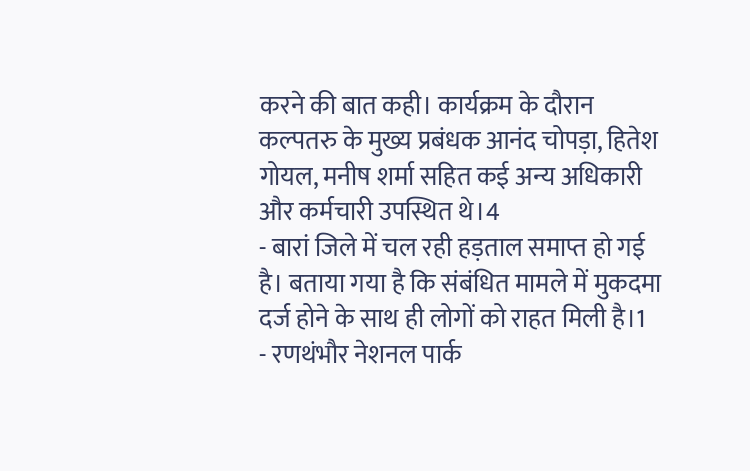करने की बात कही। कार्यक्रम के दौरान कल्पतरु के मुख्य प्रबंधक आनंद चोपड़ा, हितेश गोयल, मनीष शर्मा सहित कई अन्य अधिकारी और कर्मचारी उपस्थित थे।4
- बारां जिले में चल रही हड़ताल समाप्त हो गई है। बताया गया है कि संबंधित मामले में मुकदमा दर्ज होने के साथ ही लोगों को राहत मिली है।1
- रणथंभौर नेशनल पार्क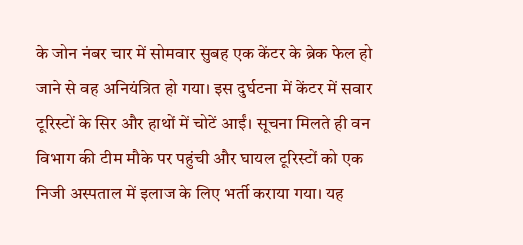के जोन नंबर चार में सोमवार सुबह एक केंटर के ब्रेक फेल हो जाने से वह अनियंत्रित हो गया। इस दुर्घटना में केंटर में सवार टूरिस्टों के सिर और हाथों में चोटें आईं। सूचना मिलते ही वन विभाग की टीम मौके पर पहुंची और घायल टूरिस्टों को एक निजी अस्पताल में इलाज के लिए भर्ती कराया गया। यह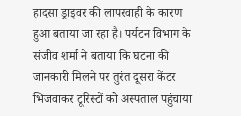हादसा ड्राइवर की लापरवाही के कारण हुआ बताया जा रहा है। पर्यटन विभाग के संजीव शर्मा ने बताया कि घटना की जानकारी मिलने पर तुरंत दूसरा केंटर भिजवाकर टूरिस्टों को अस्पताल पहुंचाया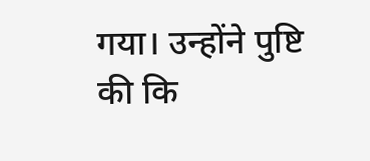गया। उन्होंने पुष्टि की कि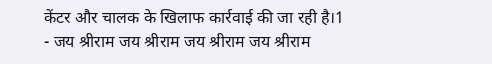केंटर और चालक के खिलाफ कार्रवाई की जा रही है।1
- जय श्रीराम जय श्रीराम जय श्रीराम जय श्रीराम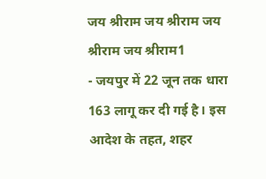जय श्रीराम जय श्रीराम जय श्रीराम जय श्रीराम1
- जयपुर में 22 जून तक धारा 163 लागू कर दी गई है। इस आदेश के तहत, शहर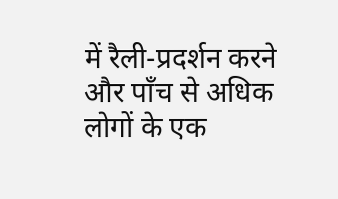में रैली-प्रदर्शन करने और पाँच से अधिक लोगों के एक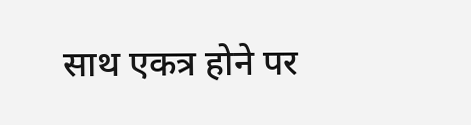साथ एकत्र होने पर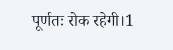पूर्णतः रोक रहेगी।1